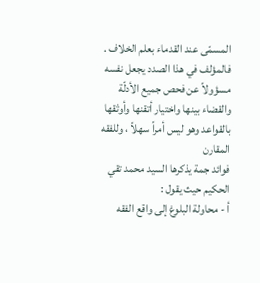المسمّى عند القدماء بعلم الخلاف .
فالمؤلف في هذا الصدد يجعل نفسه مسؤولاً عن فحص جميع الأدلّة
والقضاء بينها واختيار أتقنها وأوثقها بالقواعد وهو ليس أمراً سهلاً ، وللفقه المقارن
فوائد جمة يذكرها السيد محمد تقي الحكيم حيث يقول :
أ - محاولة البلوغ إلى واقع الفقه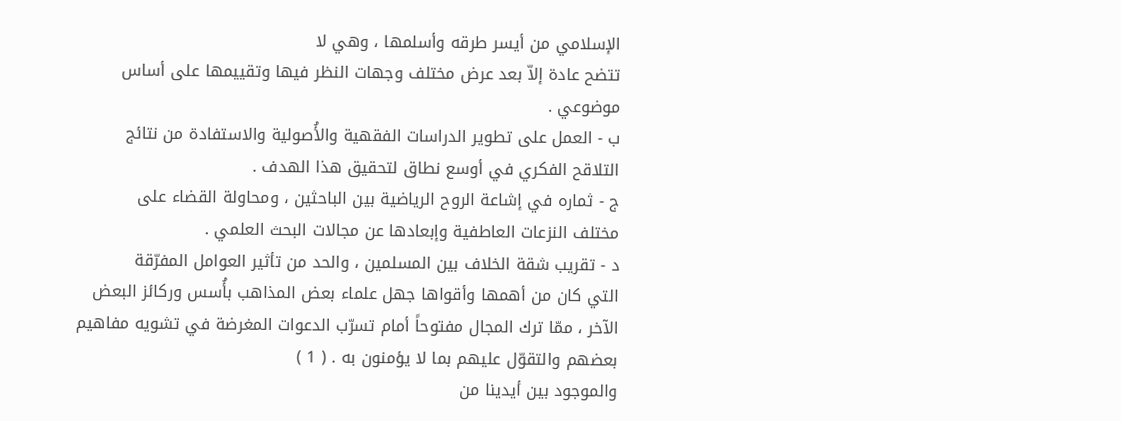الإسلامي من أيسر طرقه وأسلمها ، وهي لا
تتضح عادة إلاّ بعد عرض مختلف وجهات النظر فيها وتقييمها على أساس
موضوعي .
ب - العمل على تطوير الدراسات الفقهية والأُصولية والاستفادة من نتائج
التلاقح الفكري في أوسع نطاق لتحقيق هذا الهدف .
ج - ثماره في إشاعة الروح الرياضية بين الباحثين ، ومحاولة القضاء على
مختلف النزعات العاطفية وإبعادها عن مجالات البحث العلمي .
د - تقريب شقة الخلاف بين المسلمين ، والحد من تأثير العوامل المفرّقة
التي كان من أهمها وأقواها جهل علماء بعض المذاهب بأُسس وركائز البعض
الآخر ، ممّا ترك المجال مفتوحاً أمام تسرّب الدعوات المغرضة في تشويه مفاهيم
بعضهم والتقوّل عليهم بما لا يؤمنون به . ( 1 )
والموجود بين أيدينا من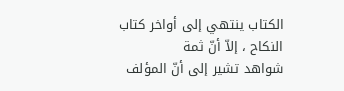الكتاب ينتهي إلى أواخر كتاب النكاح ، إلاّ أنّ ثمة
شواهد تشير إلى أنّ المؤلف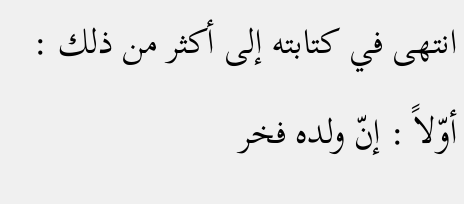انتهى في كتابته إلى أكثر من ذلك :
أوّلاً : إنّ ولده فخر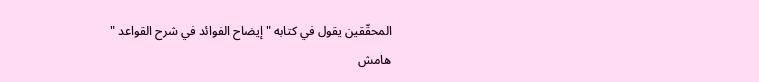المحقّقين يقول في كتابه " إيضاح الفوائد في شرح القواعد "
هامش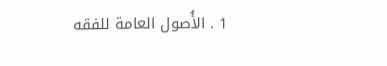1 . الأُصول العامة للفقه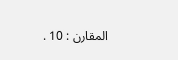المقارن : 10 .